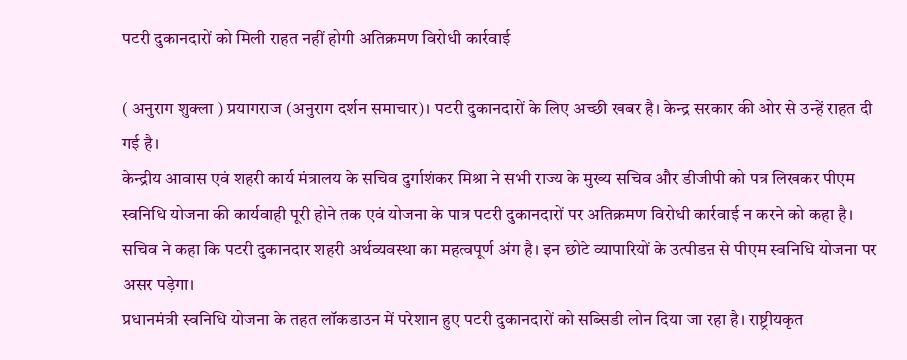पटरी दुकानदारों को मिली राहत नहीं होगी अतिक्रमण विरोधी कार्रवाई

( अनुराग शुक्ला ) प्रयागराज (अनुराग दर्शन समाचार)। पटरी दुकानदारों के लिए अच्छी खबर है। केन्द्र सरकार की ओर से उन्हें राहत दी गई है।
केन्द्रीय आवास एवं शहरी कार्य मंत्रालय के सचिव दुर्गाशंकर मिश्रा ने सभी राज्य के मुख्य सचिव और डीजीपी को पत्र लिखकर पीएम स्वनिधि योजना की कार्यवाही पूरी होने तक एवं योजना के पात्र पटरी दुकानदारों पर अतिक्रमण विरोधी कार्रवाई न करने को कहा है।
सचिव ने कहा कि पटरी दुकानदार शहरी अर्थव्यवस्था का महत्वपूर्ण अंग है। इन छोटे व्यापारियों के उत्पीडऩ से पीएम स्वनिधि योजना पर असर पड़ेगा।
प्रधानमंत्री स्वनिधि योजना के तहत लॉकडाउन में परेशान हुए पटरी दुकानदारों को सब्सिडी लोन दिया जा रहा है। राष्ट्रीयकृत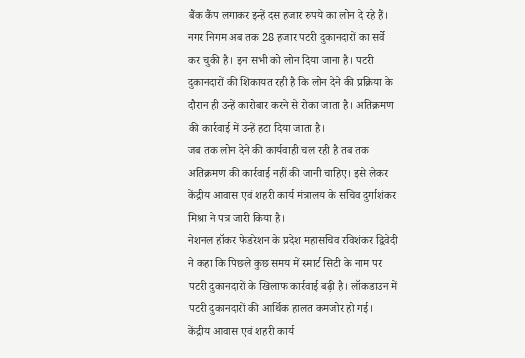बैंक कैंप लगाकर इन्हें दस हजार रुपये का लोन दे रहे हैं।
नगर निगम अब तक 28 हजार पटरी दुकानदारों का सर्वे कर चुकी है। इन सभी को लोन दिया जाना है। पटरी दुकानदारों की शिकायत रही है कि लोन देने की प्रक्रिया के दौरान ही उन्हें कारोबार करने से रोका जाता है। अतिक्रमण की कार्रवाई में उन्हें हटा दिया जाता है।
जब तक लोन देने की कार्यवाही चल रही है तब तक अतिक्रमण की कार्रवाई नहीं की जानी चाहिए। इसे लेकर केंद्रीय आवास एवं शहरी कार्य मंत्रालय के सचिव दुर्गाशंकर मिश्रा ने पत्र जारी किया है।
नेशनल हॉकर फेडरेशन के प्रदेश महासचिव रविशंकर द्विवेदी ने कहा कि पिछले कुछ समय में स्मार्ट सिटी के नाम पर पटरी दुकानदारों के खिलाफ कार्रवाई बढ़ी है। लॉकडाउन में पटरी दुकानदारों की आर्थिक हालत कमजोर हो गई।
केंद्रीय आवास एवं शहरी कार्य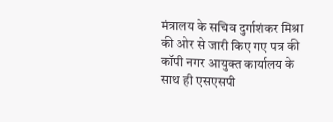मंत्रालय के सचिव दुर्गाशंकर मिश्रा की ओर से जारी किए गए पत्र की कॉपी नगर आयुक्त कार्यालय के साथ ही एसएसपी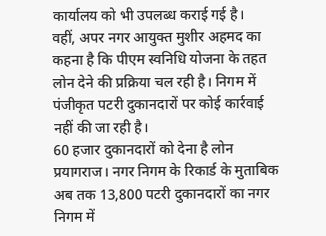कार्यालय को भी उपलब्ध कराई गई है।
वहीं, अपर नगर आयुक्त मुशीर अहमद का कहना है कि पीएम स्वनिधि योजना के तहत लोन देने की प्रक्रिया चल रही है। निगम में पंजीकृत पटरी दुकानदारों पर कोई कार्रवाई नहीं की जा रही है।
60 हजार दुकानदारों को देना है लोन
प्रयागराज। नगर निगम के रिकार्ड के मुताबिक अब तक 13,800 पटरी दुकानदारों का नगर निगम में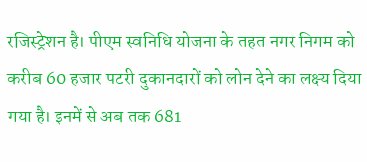रजिस्ट्रेशन है। पीएम स्वनिधि योजना के तहत नगर निगम को करीब 60 हजार पटरी दुकानदारों को लोन देने का लक्ष्य दिया गया है। इनमें से अब तक 681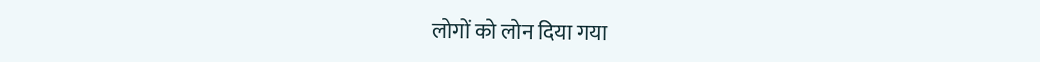लोगों को लोन दिया गया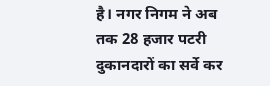है। नगर निगम ने अब तक 28 हजार पटरी दुकानदारों का सर्वे कर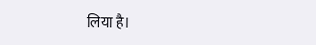लिया है।